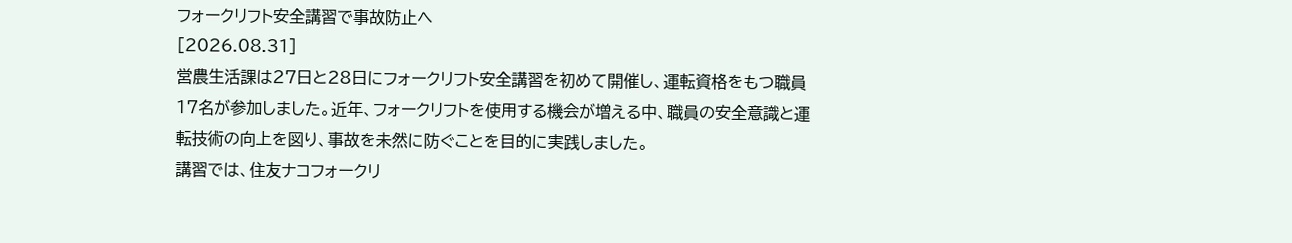フォークリフト安全講習で事故防止へ
[2026.08.31]
営農生活課は27日と28日にフォークリフト安全講習を初めて開催し、運転資格をもつ職員17名が参加しました。近年、フォークリフトを使用する機会が増える中、職員の安全意識と運転技術の向上を図り、事故を未然に防ぐことを目的に実践しました。
講習では、住友ナコフォークリ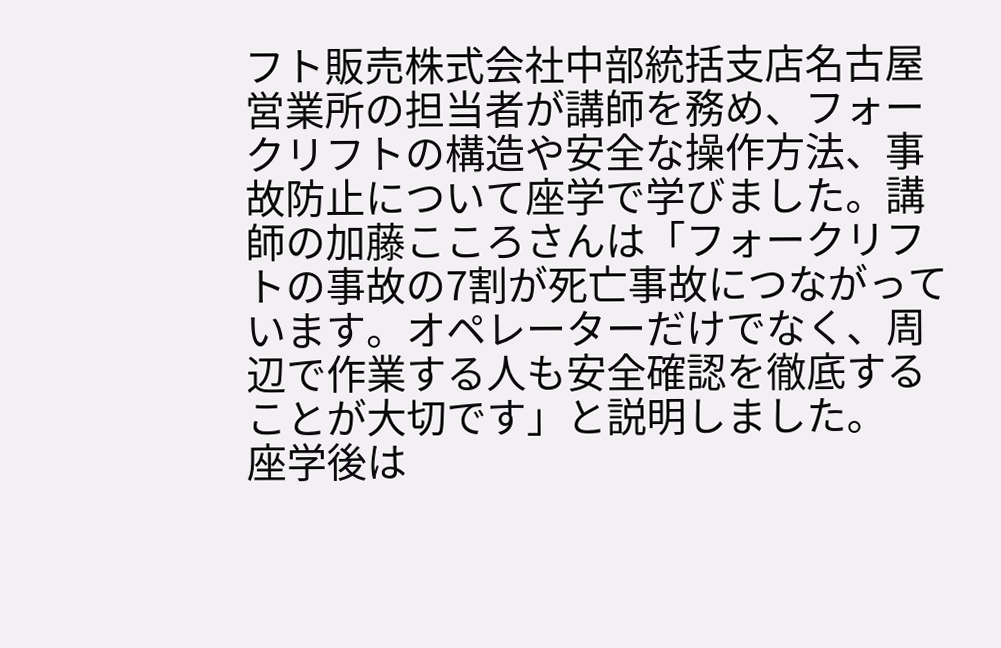フト販売株式会社中部統括支店名古屋営業所の担当者が講師を務め、フォークリフトの構造や安全な操作方法、事故防止について座学で学びました。講師の加藤こころさんは「フォークリフトの事故の7割が死亡事故につながっています。オペレーターだけでなく、周辺で作業する人も安全確認を徹底することが大切です」と説明しました。
座学後は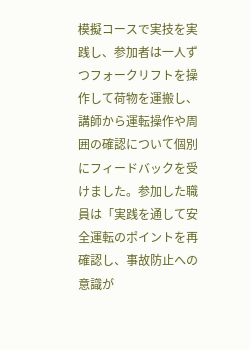模擬コースで実技を実践し、参加者は一人ずつフォークリフトを操作して荷物を運搬し、講師から運転操作や周囲の確認について個別にフィードバックを受けました。参加した職員は「実践を通して安全運転のポイントを再確認し、事故防止への意識が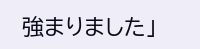強まりました」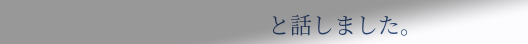と話しました。